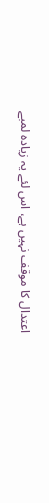اعتدال کا موقف نہیں ہے، اس لئے یہ زیادہ لمبے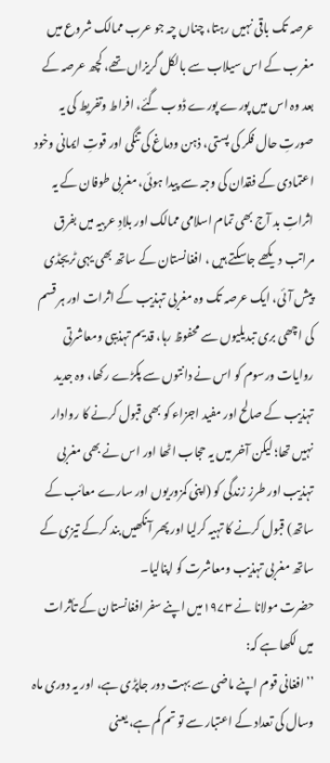عرصہ تک باقی نہیں رہتا، چناں چہ جو عرب ممالک شروع میں مغرب کے اس سیلاب سے بالکل گریزاں تھے، کچھ عرصہ کے بعد وہ اس میں پورے پورے ڈوب گئے، افراط وتفریط کی یہ صورتِ حال فکر کی پستی، ذہن ودماغ کی تنگی اور قوتِ ایمانی وخود اعتمادی کے فقدان کی وجہ سے پیدا ہوئی، مغربی طوفان کے یہ اثراتِ بد آج بھی تمام اسلامی ممالک اور بلادِ عربیہ میں بفرق مراتب دیکھے جاسکتے ہیں ، افغانستان کے ساتھ بھی یہی ٹریجڈی پیش آئی، ایک عرصہ تک وہ مغربی تہذیب کے اثرات اور ہر قسم کی اچھی بری تبدیلیوں سے محفوظ رہا، قدیم تہذیبی ومعاشرتی روایات ورسوم کو اس نے دانتوں سے پکڑے رکھا، وہ جدید تہذیب کے صالح اور مفید اجزاء کو بھی قبول کرنے کا روادار نہیں تھا؛ لیکن آخر میں یہ حجاب اٹھا اور اس نے بھی مغربی تہذیب اور طرزِ زندگی کو (اپنی کمزوریوں اور سارے معائب کے ساتھ) قبول کرنے کا تہیہ کرلیا اور پھر آنکھیں بند کرکے تیزی کے ساتھ مغربی تہذیب ومعاشرت کو اپنالیا۔
حضرت مولانا نے ۱۹۷۳میں اپنے سفر افغانستان کے تأثرات میں لکھا ہے کہ:
’’افغانی قوم اپنے ماضی سے بہت دور جاپڑی ہے، اور یہ دوری ماہ وسال کی تعداد کے اعتبار سے تو تم کم ہے، یعنی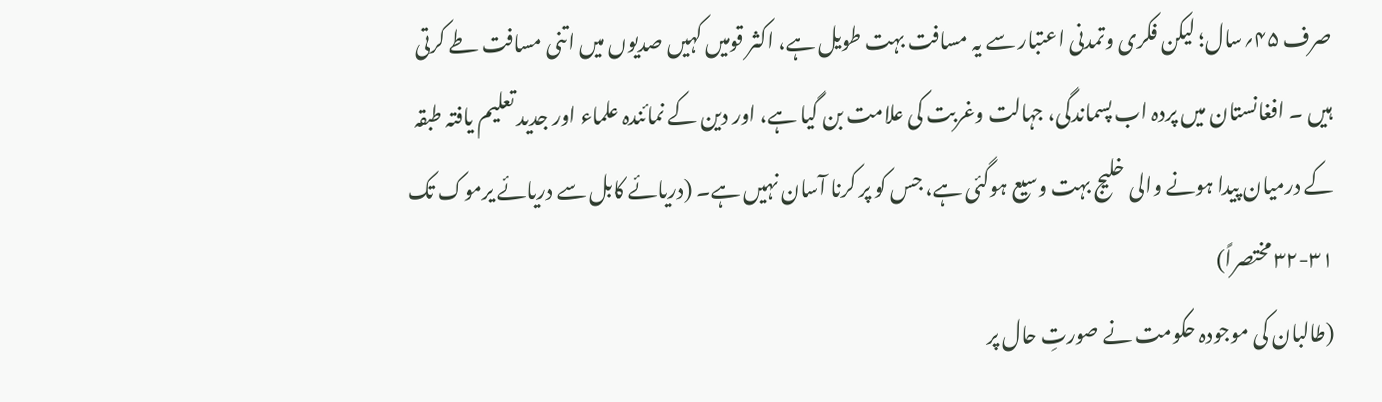صرف ۴۵؍سال؛ لیکن فکری وتمدنی اعتبار سے یہ مسافت بہت طویل ہے، اکثر قومیں کہیں صدیوں میں اتنی مسافت طے کرتی ہیں ۔ افغانستان میں پردہ اب پسماندگی، جہالت وغربت کی علامت بن گیا ہے، اور دین کے نمائندہ علماء اور جدید تعلیم یافتہ طبقہ کے درمیان پیدا ہونے والی خلیج بہت وسیع ہوگئی ہے، جس کو پر کرنا آسان نہیں ہے۔ (دریائے کابل سے دریائے یرموک تک ۳۱-۳۲ مختصراً)
(طالبان کی موجودہ حکومت نے صورتِ حال پر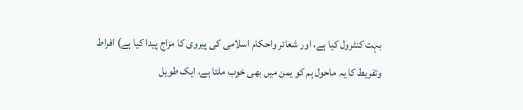بہت کنٹرول کیا ہے، اور شعائر واحکام اسلامی کی پیروی کا مزاج پیدا کیا ہے) افراط وتفریط کا یہ ماحول ہم کو یمن میں بھی خوب ملتا ہے، ایک طویل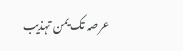عرصہ تک یمن تہذیب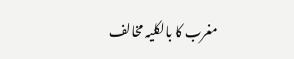مغرب کا بالکلیہ مخالف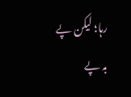رہا؛ لیکن پے بہ پے